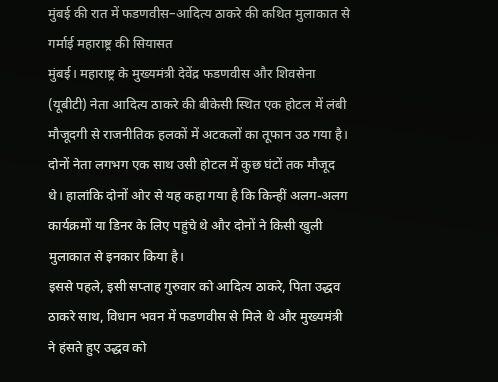मुंबई की रात में फडणवीस–आदित्य ठाकरे की कथित मुलाकात से गर्माई महाराष्ट्र की सियासत
मुंबई। महाराष्ट्र के मुख्यमंत्री देवेंद्र फडणवीस और शिवसेना (यूबीटी) नेता आदित्य ठाकरे की बीकेसी स्थित एक होटल में लंबी मौजूदगी से राजनीतिक हलकों में अटकलों का तूफान उठ गया है। दोनों नेता लगभग एक साथ उसी होटल में कुछ घंटों तक मौजूद थे। हालांकि दोनों ओर से यह कहा गया है कि किन्हीं अलग-अलग कार्यक्रमों या डिनर के लिए पहुंचे थे और दोनों ने किसी खुली मुलाकात से इनकार किया है।
इससे पहले, इसी सप्ताह गुरुवार को आदित्य ठाकरे, पिता उद्धव ठाकरे साथ, विधान भवन में फडणवीस से मिले थे और मुख्यमंत्री ने हंसते हुए उद्धव को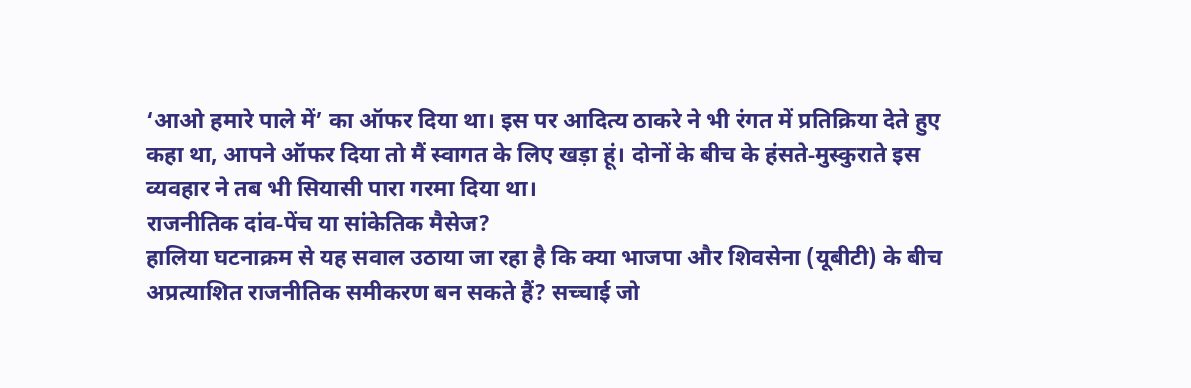‘आओ हमारे पाले में’ का ऑफर दिया था। इस पर आदित्य ठाकरे ने भी रंगत में प्रतिक्रिया देते हुए कहा था, आपने ऑफर दिया तो मैं स्वागत के लिए खड़ा हूं। दोनों के बीच के हंसते‑मुस्कुराते इस व्यवहार ने तब भी सियासी पारा गरमा दिया था।
राजनीतिक दांव‑पेंच या सांकेतिक मैसेज?
हालिया घटनाक्रम से यह सवाल उठाया जा रहा है कि क्या भाजपा और शिवसेना (यूबीटी) के बीच अप्रत्याशित राजनीतिक समीकरण बन सकते हैं? सच्चाई जो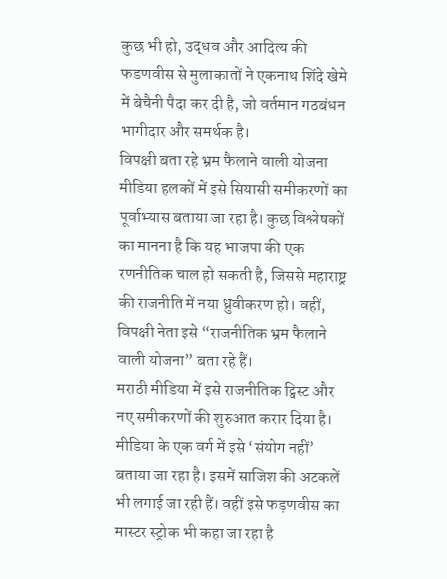कुछ भी हो, उद्धव और आदित्य की फडणवीस से मुलाकातों ने एकनाथ शिंदे खेमे में बेचैनी पैदा कर दी है, जो वर्तमान गठबंधन भागीदार और समर्थक है।
विपक्षी बता रहे भ्रम फैलाने वाली योजना
मीडिया हलकों में इसे सियासी समीकरणों का पूर्वाभ्यास बताया जा रहा है। कुछ विश्लेषकों का मानना है कि यह भाजपा की एक रणनीतिक चाल हो सकती है, जिससे महाराष्ट्र की राजनीति में नया ध्रुवीकरण हो। वहीं, विपक्षी नेता इसे “राजनीतिक भ्रम फैलाने वाली योजना” बता रहे हैं।
मराठी मीडिया में इसे राजनीतिक ट्विस्ट और नए समीकरणों की शुरुआत करार दिया है। मीडिया के एक वर्ग में इसे ‘संयोग नहीं’ बताया जा रहा है। इसमें साजिश की अटकलें भी लगाई जा रही हैं। वहीं इसे फड़णवीस का मास्टर स्ट्रोक भी कहा जा रहा है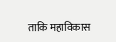ताकि महाविकास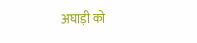अघाड़ी को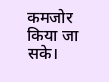कमजोर किया जा सके।